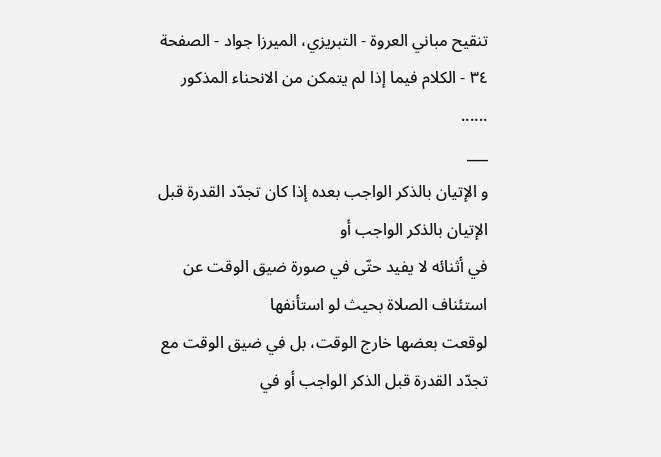تنقيح مباني العروة - التبريزي، الميرزا جواد - الصفحة ٣٤ - الكلام فيما إذا لم يتمكن من الانحناء المذكور
......
___
و الإتيان بالذكر الواجب بعده إذا كان تجدّد القدرة قبل الإتيان بالذكر الواجب أو
في أثنائه لا يفيد حتّى في صورة ضيق الوقت عن استئناف الصلاة بحيث لو استأنفها
لوقعت بعضها خارج الوقت، بل في ضيق الوقت مع تجدّد القدرة قبل الذكر الواجب أو في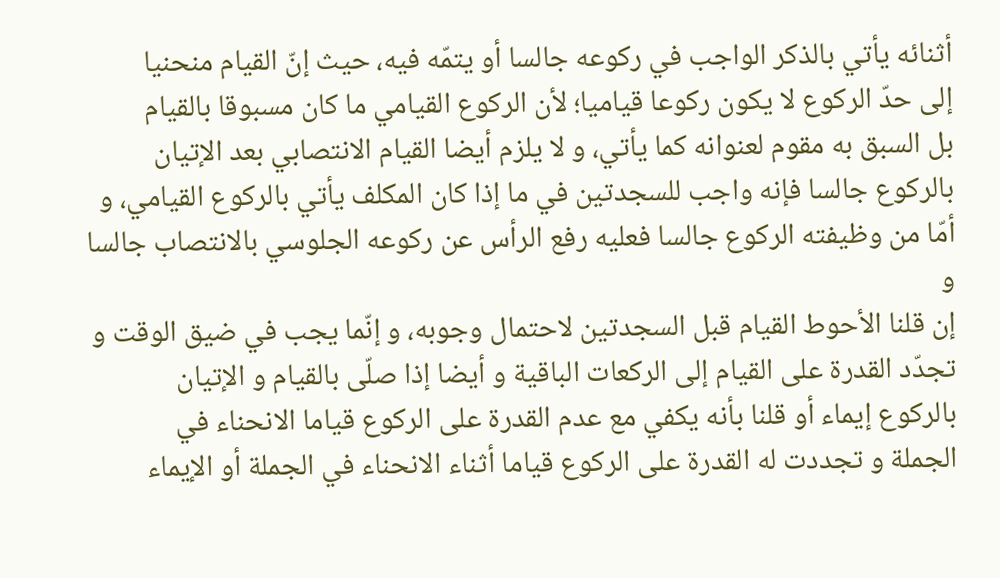أثنائه يأتي بالذكر الواجب في ركوعه جالسا أو يتمّه فيه، حيث إنّ القيام منحنيا
إلى حدّ الركوع لا يكون ركوعا قياميا؛ لأن الركوع القيامي ما كان مسبوقا بالقيام
بل السبق به مقوم لعنوانه كما يأتي، و لا يلزم أيضا القيام الانتصابي بعد الإتيان
بالركوع جالسا فإنه واجب للسجدتين في ما إذا كان المكلف يأتي بالركوع القيامي، و
أمّا من وظيفته الركوع جالسا فعليه رفع الرأس عن ركوعه الجلوسي بالانتصاب جالسا و
إن قلنا الأحوط القيام قبل السجدتين لاحتمال وجوبه، و إنّما يجب في ضيق الوقت و
تجدّد القدرة على القيام إلى الركعات الباقية و أيضا إذا صلّى بالقيام و الإتيان
بالركوع إيماء أو قلنا بأنه يكفي مع عدم القدرة على الركوع قياما الانحناء في
الجملة و تجددت له القدرة على الركوع قياما أثناء الانحناء في الجملة أو الإيماء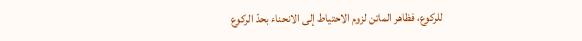للركوع، فظاهر الماتن لزوم الاحتياط إلى الانحناء بحدّ الركوع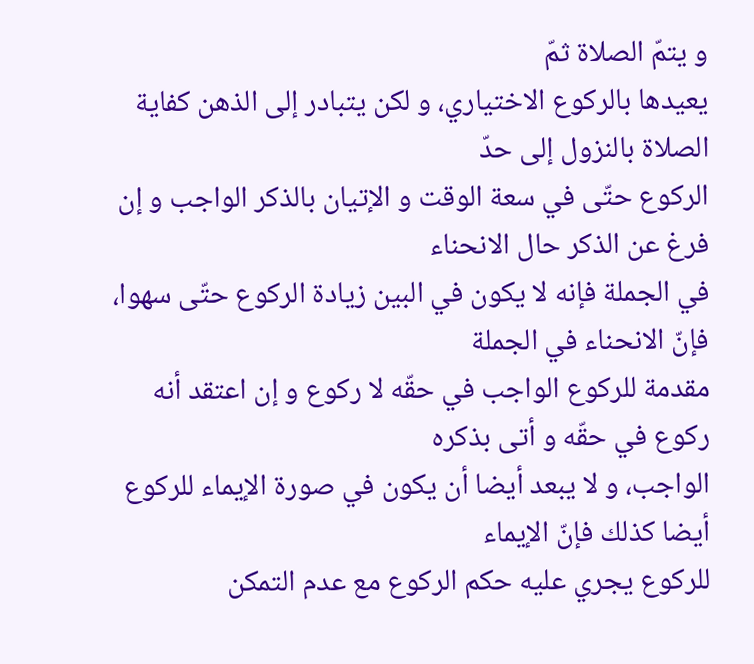و يتمّ الصلاة ثمّ
يعيدها بالركوع الاختياري، و لكن يتبادر إلى الذهن كفاية الصلاة بالنزول إلى حدّ
الركوع حتّى في سعة الوقت و الإتيان بالذكر الواجب و إن فرغ عن الذكر حال الانحناء
في الجملة فإنه لا يكون في البين زيادة الركوع حتّى سهوا، فإنّ الانحناء في الجملة
مقدمة للركوع الواجب في حقّه لا ركوع و إن اعتقد أنه ركوع في حقّه و أتى بذكره
الواجب، و لا يبعد أيضا أن يكون في صورة الإيماء للركوع أيضا كذلك فإنّ الإيماء
للركوع يجري عليه حكم الركوع مع عدم التمكن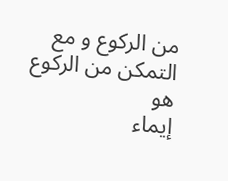من الركوع و مع التمكن من الركوع هو
إيماء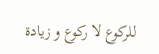للركوع لا ركوع و زيادة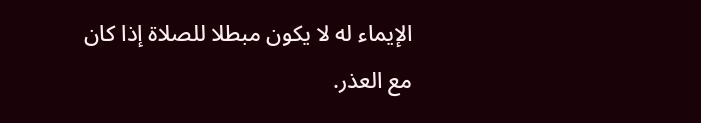الإيماء له لا يكون مبطلا للصلاة إذا كان مع العذر.